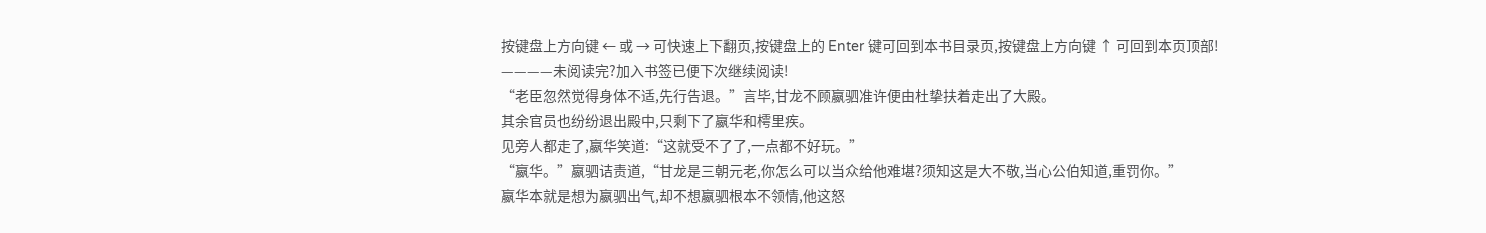按键盘上方向键 ← 或 → 可快速上下翻页,按键盘上的 Enter 键可回到本书目录页,按键盘上方向键 ↑ 可回到本页顶部!
————未阅读完?加入书签已便下次继续阅读!
“老臣忽然觉得身体不适,先行告退。”言毕,甘龙不顾嬴驷准许便由杜挚扶着走出了大殿。
其余官员也纷纷退出殿中,只剩下了嬴华和樗里疾。
见旁人都走了,嬴华笑道:“这就受不了了,一点都不好玩。”
“嬴华。”嬴驷诘责道,“甘龙是三朝元老,你怎么可以当众给他难堪?须知这是大不敬,当心公伯知道,重罚你。”
嬴华本就是想为嬴驷出气,却不想嬴驷根本不领情,他这怒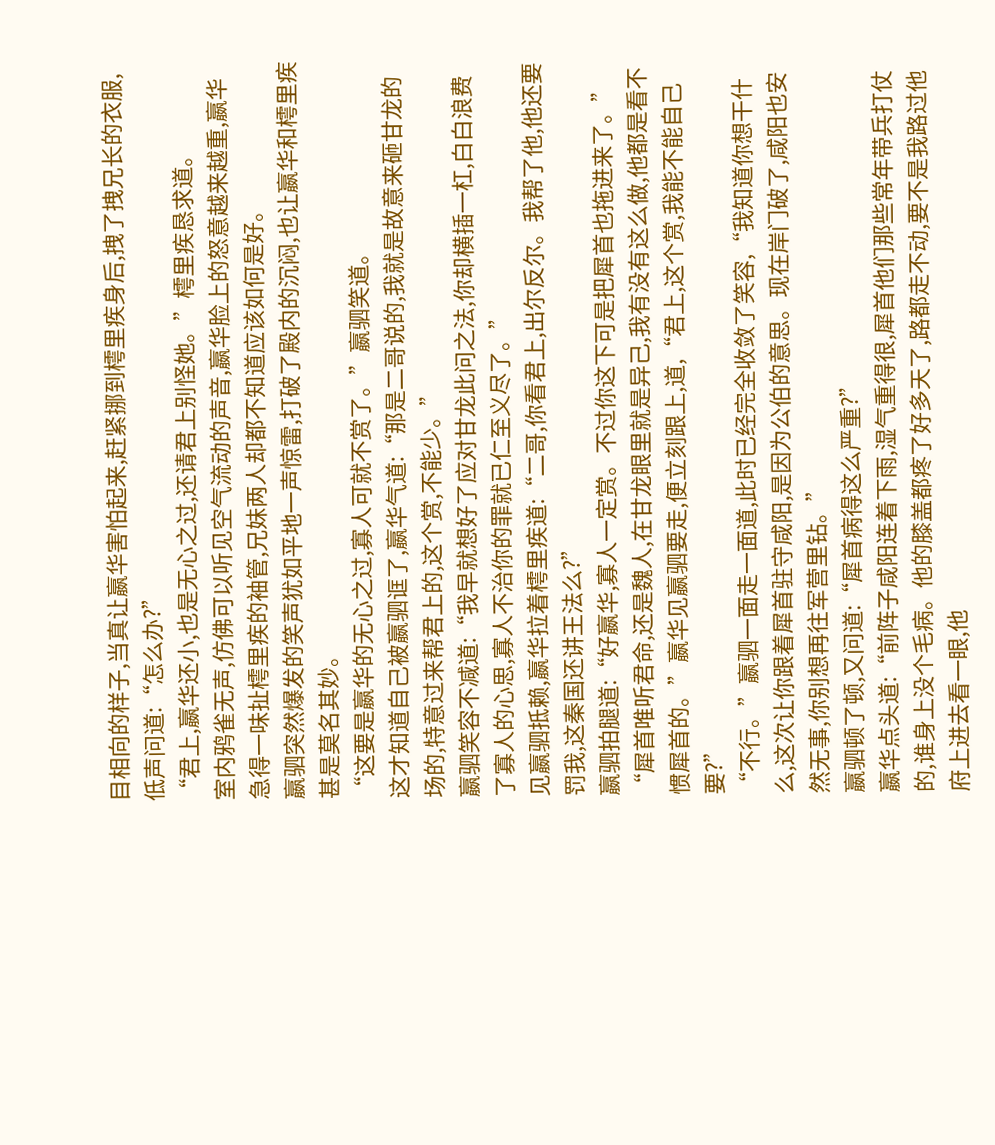目相向的样子,当真让嬴华害怕起来,赶紧挪到樗里疾身后,拽了拽兄长的衣服,低声问道:“怎么办?”
“君上,嬴华还小,也是无心之过,还请君上别怪她。”樗里疾恳求道。
室内鸦雀无声,仿佛可以听见空气流动的声音,嬴华脸上的怒意越来越重,嬴华急得一味扯樗里疾的袖管,兄妹两人却都不知道应该如何是好。
嬴驷突然爆发的笑声犹如平地一声惊雷,打破了殿内的沉闷,也让嬴华和樗里疾甚是莫名其妙。
“这要是嬴华的无心之过,寡人可就不赏了。”嬴驷笑道。
这才知道自己被嬴驷诓了,嬴华气道:“那是二哥说的,我就是故意来砸甘龙的场的,特意过来帮君上的,这个赏,不能少。”
嬴驷笑容不减道:“我早就想好了应对甘龙此问之法,你却横插一杠,白白浪费了寡人的心思,寡人不治你的罪就已仁至义尽了。”
见嬴驷抵赖,嬴华拉着樗里疾道:“二哥,你看君上,出尔反尔。我帮了他,他还要罚我,这秦国还讲王法么?”
嬴驷拍腿道:“好嬴华,寡人一定赏。不过你这下可是把犀首也拖进来了。”
“犀首唯听君命,还是魏人,在甘龙眼里就是异己,我有没有这么做,他都是看不惯犀首的。”嬴华见嬴驷要走,便立刻跟上,道,“君上,这个赏,我能不能自己要?”
“不行。”嬴驷一面走一面道,此时已经完全收敛了笑容,“我知道你想干什么,这次让你跟着犀首驻守咸阳,是因为公伯的意思。现在岸门破了,咸阳也安然无事,你别想再往军营里钻。”
嬴驷顿了顿,又问道:“犀首病得这么严重?”
嬴华点头道:“前阵子咸阳连着下雨,湿气重得很,犀首他们那些常年带兵打仗的,谁身上没个毛病。他的膝盖都疼了好多天了,路都走不动,要不是我路过他府上进去看一眼,他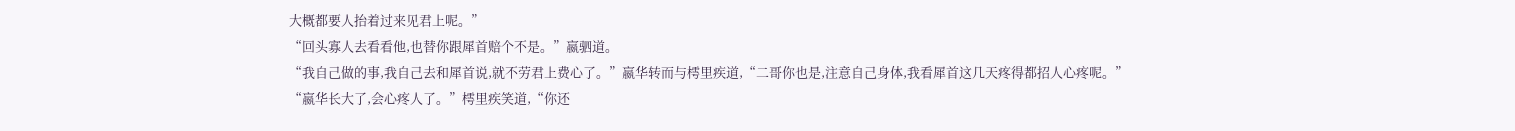大概都要人抬着过来见君上呢。”
“回头寡人去看看他,也替你跟犀首赔个不是。”嬴驷道。
“我自己做的事,我自己去和犀首说,就不劳君上费心了。”嬴华转而与樗里疾道,“二哥你也是,注意自己身体,我看犀首这几天疼得都招人心疼呢。”
“嬴华长大了,会心疼人了。”樗里疾笑道,“你还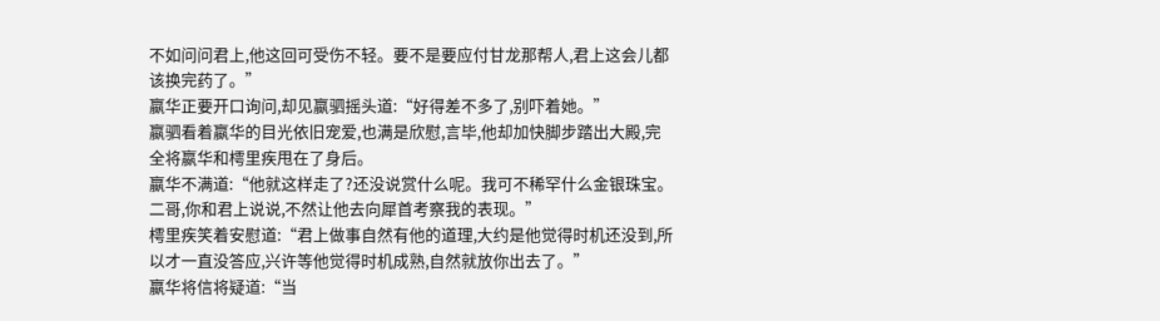不如问问君上,他这回可受伤不轻。要不是要应付甘龙那帮人,君上这会儿都该换完药了。”
嬴华正要开口询问,却见嬴驷摇头道:“好得差不多了,别吓着她。”
嬴驷看着嬴华的目光依旧宠爱,也满是欣慰,言毕,他却加快脚步踏出大殿,完全将嬴华和樗里疾甩在了身后。
嬴华不满道:“他就这样走了?还没说赏什么呢。我可不稀罕什么金银珠宝。二哥,你和君上说说,不然让他去向犀首考察我的表现。”
樗里疾笑着安慰道:“君上做事自然有他的道理,大约是他觉得时机还没到,所以才一直没答应,兴许等他觉得时机成熟,自然就放你出去了。”
嬴华将信将疑道:“当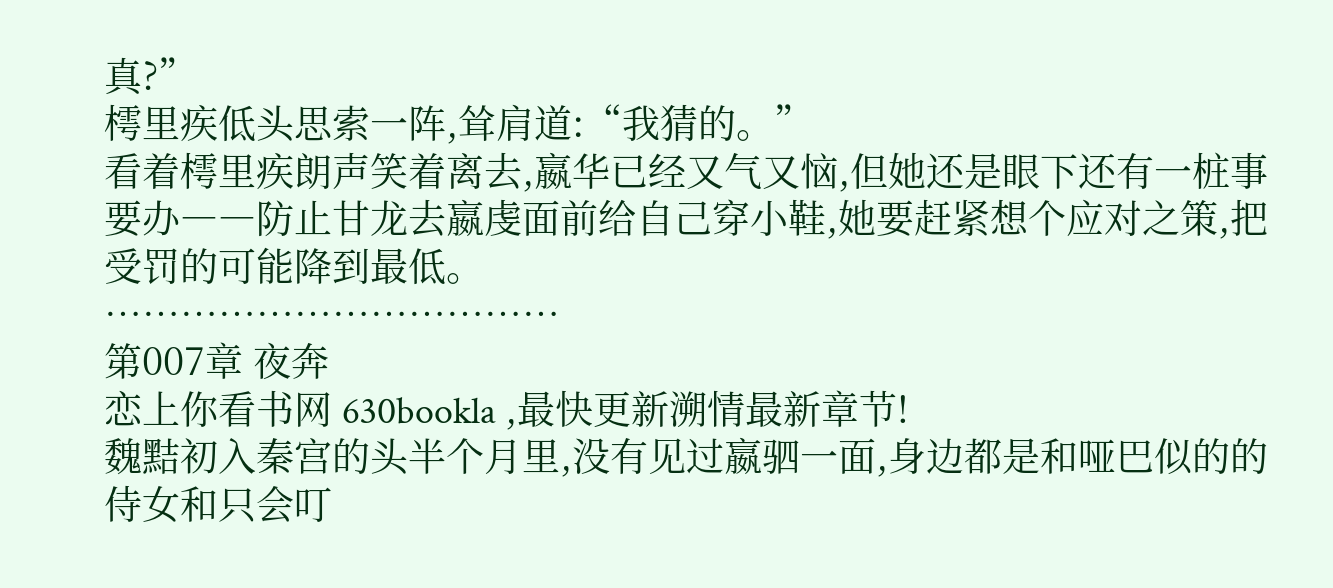真?”
樗里疾低头思索一阵,耸肩道:“我猜的。”
看着樗里疾朗声笑着离去,嬴华已经又气又恼,但她还是眼下还有一桩事要办――防止甘龙去嬴虔面前给自己穿小鞋,她要赶紧想个应对之策,把受罚的可能降到最低。
………………………………
第007章 夜奔
恋上你看书网 630bookla ,最快更新溯情最新章节!
魏黠初入秦宫的头半个月里,没有见过嬴驷一面,身边都是和哑巴似的的侍女和只会叮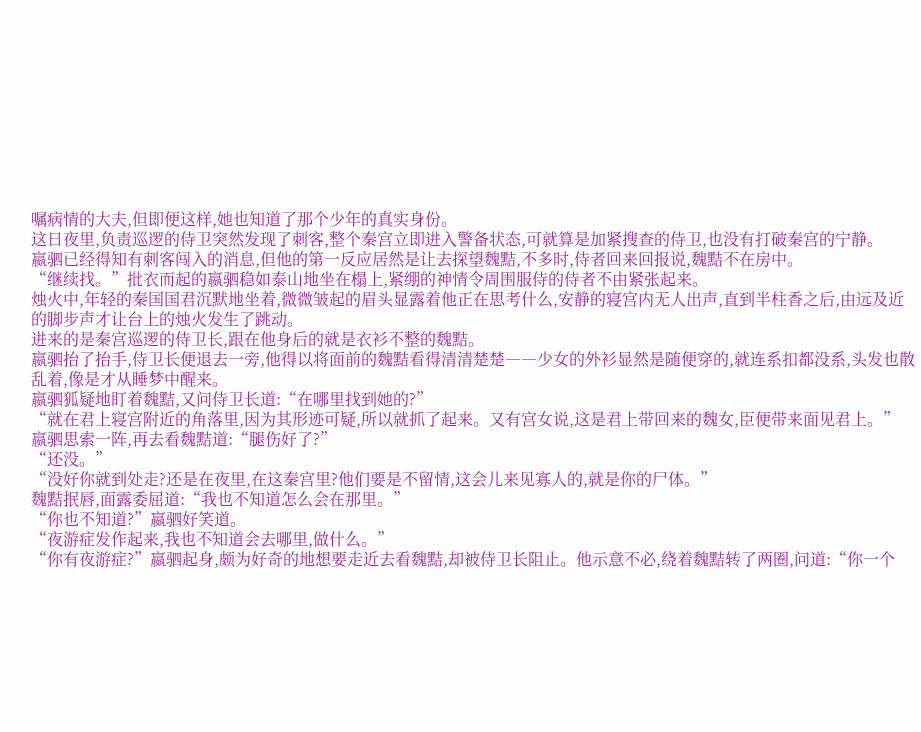嘱病情的大夫,但即便这样,她也知道了那个少年的真实身份。
这日夜里,负责巡逻的侍卫突然发现了刺客,整个秦宫立即进入警备状态,可就算是加紧搜查的侍卫,也没有打破秦宫的宁静。
嬴驷已经得知有刺客闯入的消息,但他的第一反应居然是让去探望魏黠,不多时,侍者回来回报说,魏黠不在房中。
“继续找。”批衣而起的嬴驷稳如泰山地坐在榻上,紧绷的神情令周围服侍的侍者不由紧张起来。
烛火中,年轻的秦国国君沉默地坐着,微微皱起的眉头显露着他正在思考什么,安静的寝宫内无人出声,直到半柱香之后,由远及近的脚步声才让台上的烛火发生了跳动。
进来的是秦宫巡逻的侍卫长,跟在他身后的就是衣衫不整的魏黠。
嬴驷抬了抬手,侍卫长便退去一旁,他得以将面前的魏黠看得清清楚楚――少女的外衫显然是随便穿的,就连系扣都没系,头发也散乱着,像是才从睡梦中醒来。
嬴驷狐疑地盯着魏黠,又问侍卫长道:“在哪里找到她的?”
“就在君上寝宫附近的角落里,因为其形迹可疑,所以就抓了起来。又有宫女说,这是君上带回来的魏女,臣便带来面见君上。”
嬴驷思索一阵,再去看魏黠道:“腿伤好了?”
“还没。”
“没好你就到处走?还是在夜里,在这秦宫里?他们要是不留情,这会儿来见寡人的,就是你的尸体。”
魏黠抿唇,面露委屈道:“我也不知道怎么会在那里。”
“你也不知道?”嬴驷好笑道。
“夜游症发作起来,我也不知道会去哪里,做什么。”
“你有夜游症?”嬴驷起身,颇为好奇的地想要走近去看魏黠,却被侍卫长阻止。他示意不必,绕着魏黠转了两圈,问道:“你一个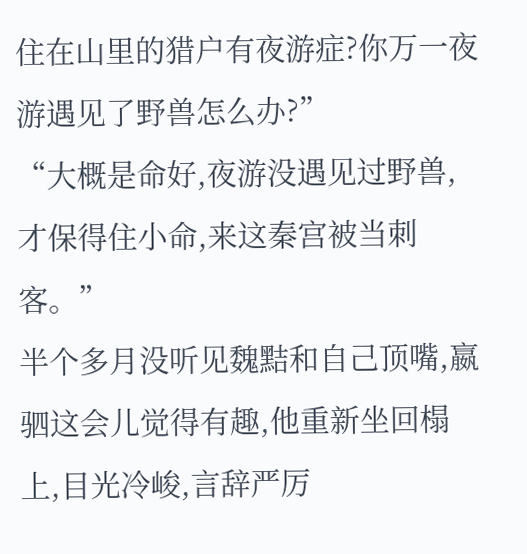住在山里的猎户有夜游症?你万一夜游遇见了野兽怎么办?”
“大概是命好,夜游没遇见过野兽,才保得住小命,来这秦宫被当刺客。”
半个多月没听见魏黠和自己顶嘴,嬴驷这会儿觉得有趣,他重新坐回榻上,目光冷峻,言辞严厉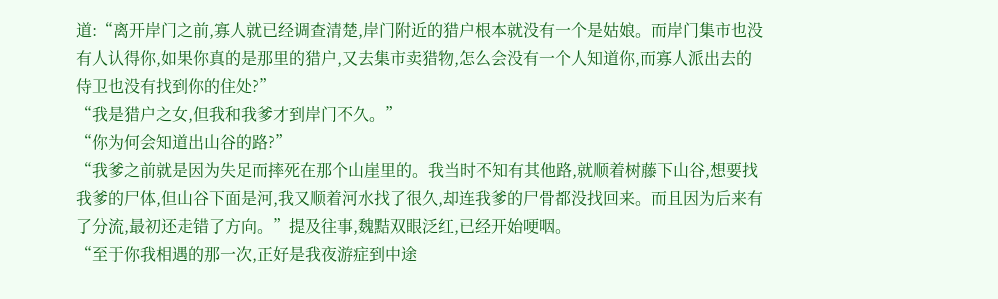道:“离开岸门之前,寡人就已经调查清楚,岸门附近的猎户根本就没有一个是姑娘。而岸门集市也没有人认得你,如果你真的是那里的猎户,又去集市卖猎物,怎么会没有一个人知道你,而寡人派出去的侍卫也没有找到你的住处?”
“我是猎户之女,但我和我爹才到岸门不久。”
“你为何会知道出山谷的路?”
“我爹之前就是因为失足而摔死在那个山崖里的。我当时不知有其他路,就顺着树藤下山谷,想要找我爹的尸体,但山谷下面是河,我又顺着河水找了很久,却连我爹的尸骨都没找回来。而且因为后来有了分流,最初还走错了方向。”提及往事,魏黠双眼泛红,已经开始哽咽。
“至于你我相遇的那一次,正好是我夜游症到中途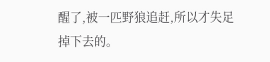醒了,被一匹野狼追赶,所以才失足掉下去的。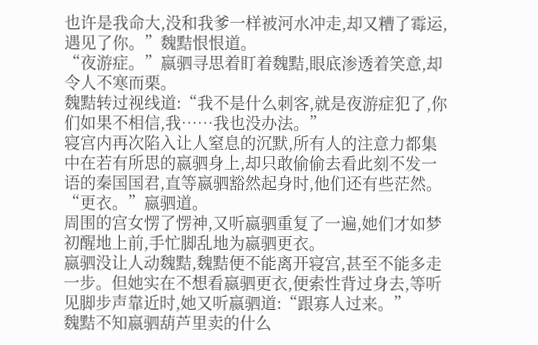也许是我命大,没和我爹一样被河水冲走,却又糟了霉运,遇见了你。”魏黠恨恨道。
“夜游症。”嬴驷寻思着盯着魏黠,眼底渗透着笑意,却令人不寒而栗。
魏黠转过视线道:“我不是什么刺客,就是夜游症犯了,你们如果不相信,我……我也没办法。”
寝宫内再次陷入让人窒息的沉默,所有人的注意力都集中在若有所思的嬴驷身上,却只敢偷偷去看此刻不发一语的秦国国君,直等嬴驷豁然起身时,他们还有些茫然。
“更衣。”嬴驷道。
周围的宫女愣了愣神,又听嬴驷重复了一遍,她们才如梦初醒地上前,手忙脚乱地为嬴驷更衣。
嬴驷没让人动魏黠,魏黠便不能离开寝宫,甚至不能多走一步。但她实在不想看嬴驷更衣,便索性背过身去,等听见脚步声靠近时,她又听嬴驷道:“跟寡人过来。”
魏黠不知嬴驷葫芦里卖的什么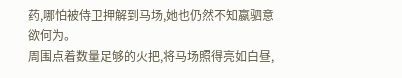药,哪怕被侍卫押解到马场,她也仍然不知嬴驷意欲何为。
周围点着数量足够的火把,将马场照得亮如白昼,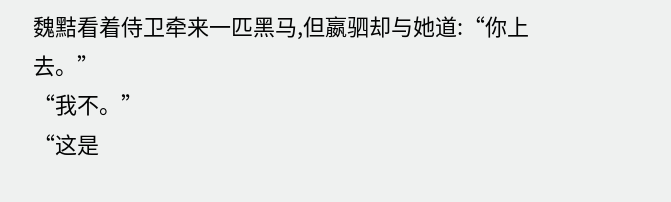魏黠看着侍卫牵来一匹黑马,但嬴驷却与她道:“你上去。”
“我不。”
“这是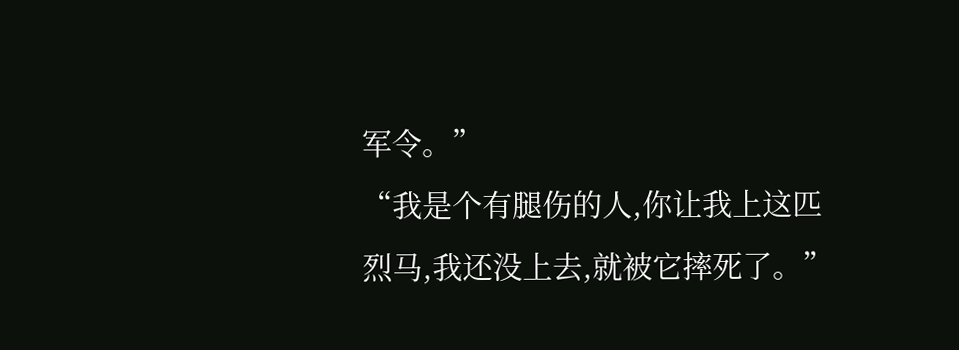军令。”
“我是个有腿伤的人,你让我上这匹烈马,我还没上去,就被它摔死了。”